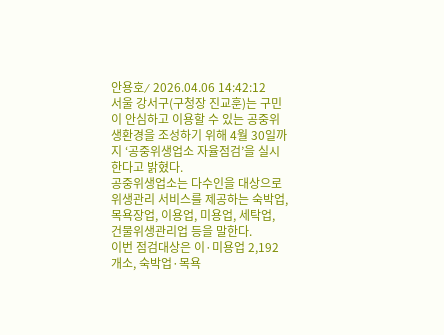안용호⁄ 2026.04.06 14:42:12
서울 강서구(구청장 진교훈)는 구민이 안심하고 이용할 수 있는 공중위생환경을 조성하기 위해 4월 30일까지 ‘공중위생업소 자율점검’을 실시한다고 밝혔다.
공중위생업소는 다수인을 대상으로 위생관리 서비스를 제공하는 숙박업, 목욕장업, 이용업, 미용업, 세탁업, 건물위생관리업 등을 말한다.
이번 점검대상은 이·미용업 2,192개소, 숙박업·목욕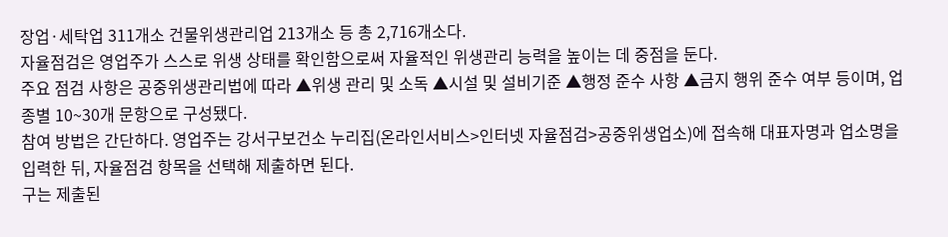장업·세탁업 311개소 건물위생관리업 213개소 등 총 2,716개소다.
자율점검은 영업주가 스스로 위생 상태를 확인함으로써 자율적인 위생관리 능력을 높이는 데 중점을 둔다.
주요 점검 사항은 공중위생관리법에 따라 ▲위생 관리 및 소독 ▲시설 및 설비기준 ▲행정 준수 사항 ▲금지 행위 준수 여부 등이며, 업종별 10~30개 문항으로 구성됐다.
참여 방법은 간단하다. 영업주는 강서구보건소 누리집(온라인서비스>인터넷 자율점검>공중위생업소)에 접속해 대표자명과 업소명을 입력한 뒤, 자율점검 항목을 선택해 제출하면 된다.
구는 제출된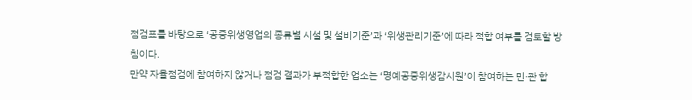점검표를 바탕으로 ‘공중위생영업의 종류별 시설 및 설비기준’과 ‘위생관리기준’에 따라 적합 여부를 검토할 방침이다.
만약 자율점검에 참여하지 않거나 점검 결과가 부적합한 업소는 ‘명예공중위생감시원’이 참여하는 민·관 합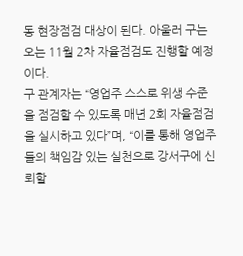동 현장점검 대상이 된다. 아울러 구는 오는 11월 2차 자율점검도 진행할 예정이다.
구 관계자는 “영업주 스스로 위생 수준을 점검할 수 있도록 매년 2회 자율점검을 실시하고 있다”며, “이를 통해 영업주들의 책임감 있는 실천으로 강서구에 신뢰할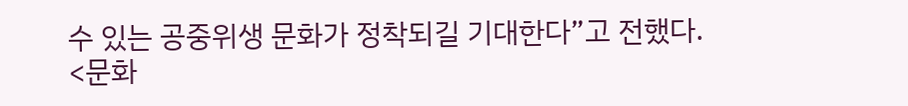수 있는 공중위생 문화가 정착되길 기대한다”고 전했다.
<문화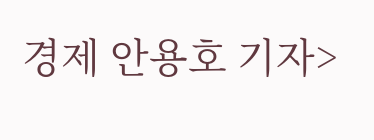경제 안용호 기자>